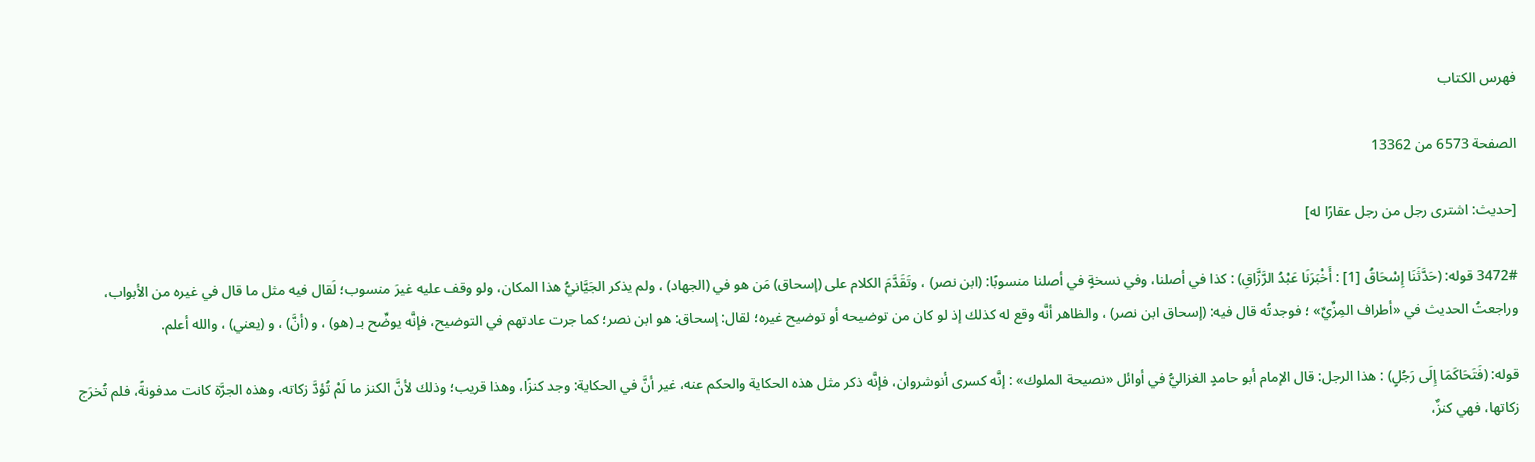فهرس الكتاب

الصفحة 6573 من 13362

[حديث: اشترى رجل من رجل عقارًا له]

3472# قوله: (حَدَّثَنَا إِسْحَاقُ [1] : أَخْبَرَنَا عَبْدُ الرَّزَّاقِ) : كذا في أصلنا، وفي نسخةٍ في أصلنا منسوبًا: (ابن نصر) ، وتَقَدَّمَ الكلام على (إسحاق) مَن هو في (الجهاد) ، ولم يذكر الجَيَّانيُّ هذا المكان، ولو وقف عليه غيرَ منسوب؛ لَقال فيه مثل ما قال في غيره من الأبواب، وراجعتُ الحديث في «أطراف المِزِّيِّ» ؛ فوجدتُه قال فيه: (إسحاق ابن نصر) ، والظاهر أنَّه وقع له كذلك إذ لو كان من توضيحه أو توضيح غيره؛ لقال: إسحاق: هو ابن نصر؛ كما جرت عادتهم في التوضيح، فإنَّه يوضِّح بـ (هو) ، و (أنَّ) ، و (يعني) ، والله أعلم.

قوله: (فَتَحَاكَمَا إِلَى رَجُلٍ) : هذا الرجل: قال الإمام أبو حامدٍ الغزاليُّ في أوائل «نصيحة الملوك» : إنَّه كسرى أنوشروان، فإنَّه ذكر مثل هذه الحكاية والحكم عنه، غير أنَّ في الحكاية: وجد كنزًا، وهذا قريب؛ وذلك لأنَّ الكنز ما لَمْ تُؤدَّ زكاته، وهذه الجرَّة كانت مدفونةً، فلم تُخرَج زكاتها، فهي كنزٌ،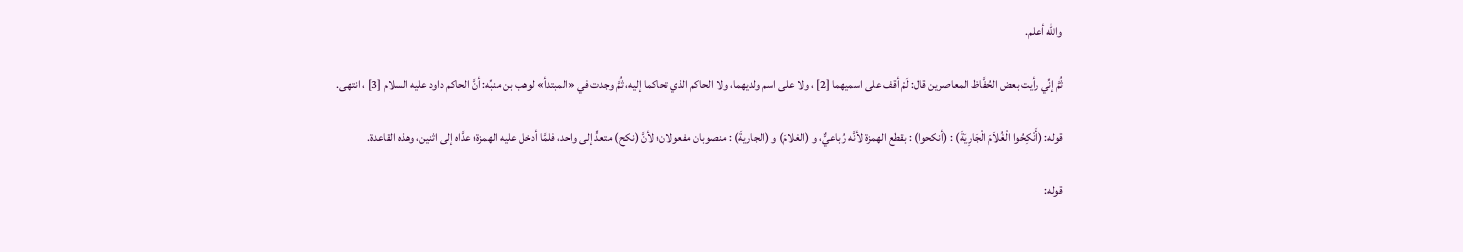والله أعلم.

ثُمَّ إنِّي رأيت بعض الحُفَّاظ المعاصرين قال: لَمْ أقف على اسميهما [2] ، ولا على اسم ولديهما، ولا الحاكم الذي تحاكما إليه، ثُمَّ وجدت في «المبتدأ» لوهب بن منبِّه: أنَّ الحاكم داود عليه السلام [3] ، انتهى.

قوله: (أَنْكِحُوا الْغُلاَمَ الْجَارِيَةَ) : (أنكحوا) : بقطع الهمزة لأنَّه رُباعيٌّ، و (الغلامَ) و (الجاريةَ) : منصوبان مفعولان؛ لأنَّ (نكح) متعدٍّ إلى واحد، فلمَّا أدخل عليه الهمزة؛ عدَّاه إلى اثنين، وهذه القاعدة.

قوله: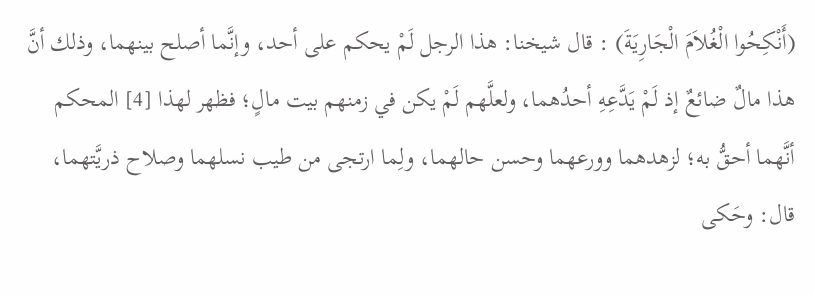(أَنْكِحُوا الْغُلاَمَ الْجَارِيَةَ) : قال شيخنا: هذا الرجل لَمْ يحكم على أحد، وإنَّما أصلح بينهما، وذلك أنَّ هذا مالٌ ضائعٌ إذ لَمْ يَدَّعِهِ أحدُهما، ولعلَّهم لَمْ يكن في زمنهم بيت مالٍ؛ فظهر لهذا [4] المحكم أنَّهما أحقُّ به؛ لزهدهما وورعهما وحسن حالهما، ولِما ارتجى من طيب نسلهما وصلاح ذريَّتهما، قال: وحَكى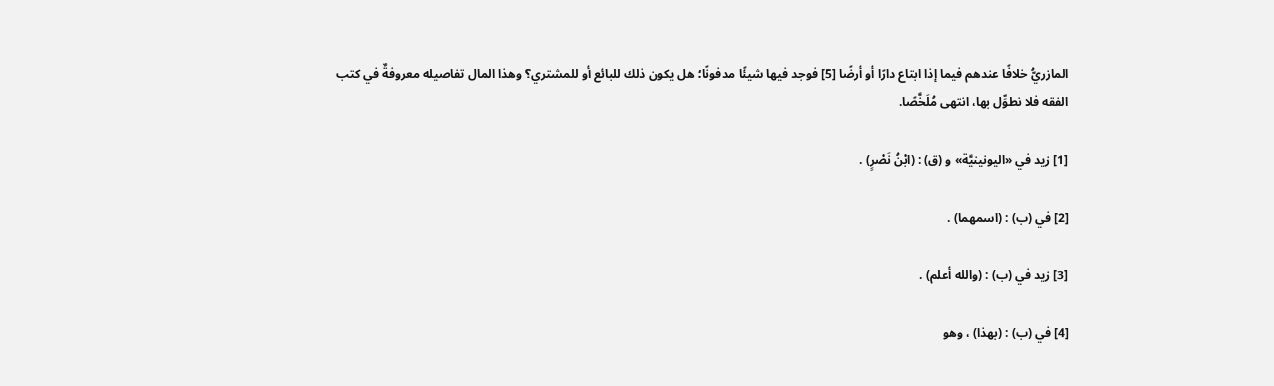المازريُّ خلافًا عندهم فيما إذا ابتاع دارًا أو أرضًا [5] فوجد فيها شيئًا مدفونًا؛ هل يكون ذلك للبائع أو للمشتري؟ وهذا المال تفاصيله معروفةٌ في كتب الفقه فلا نطوِّل بها، انتهى مُلَخَّصًا.

[1] زيد في «اليونينيَّة» و (ق) : (ابْنُ نَصْرٍ) .

[2] في (ب) : (اسمهما) .

[3] زيد في (ب) : (والله أعلم) .

[4] في (ب) : (بهذا) ، وهو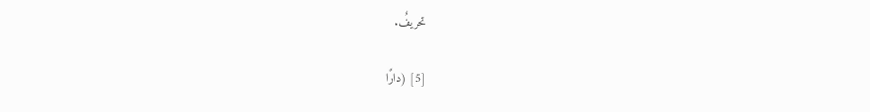تحريفٌ.

[5] (دارًا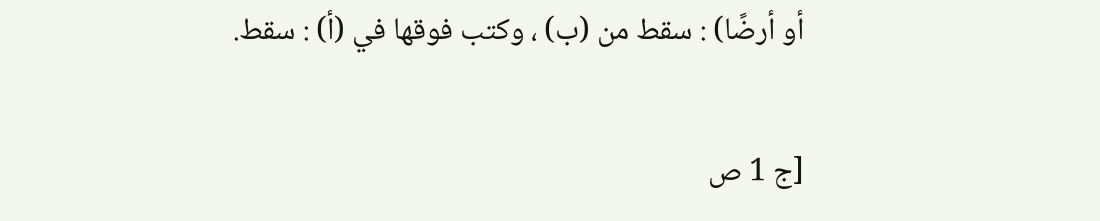أو أرضًا) : سقط من (ب) ، وكتب فوقها في (أ) : سقط.

[ج 1 ص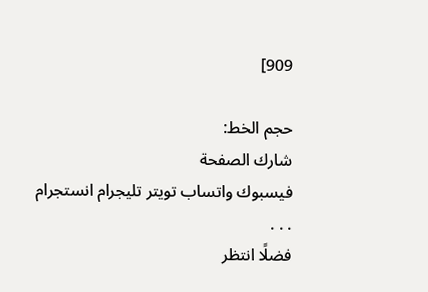909]

حجم الخط:
شارك الصفحة
فيسبوك واتساب تويتر تليجرام انستجرام
. . .
فضلًا انتظر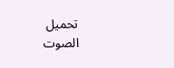تحميل الصوت